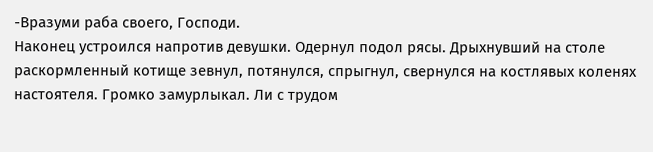-Вразуми раба своего, Господи.
Наконец устроился напротив девушки. Одернул подол рясы. Дрыхнувший на столе раскормленный котище зевнул, потянулся, спрыгнул, свернулся на костлявых коленях настоятеля. Громко замурлыкал. Ли с трудом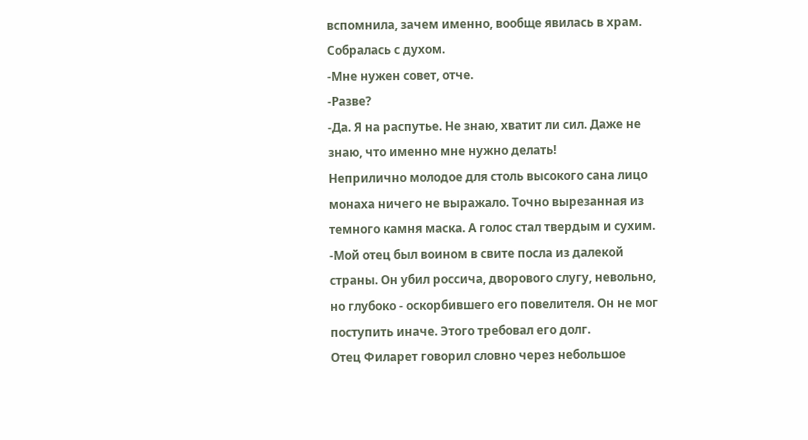вспомнила, зачем именно, вообще явилась в храм. Собралась с духом.
-Мне нужен совет, отче.
-Разве?
-Да. Я на распутье. Не знаю, хватит ли сил. Даже не знаю, что именно мне нужно делать!
Неприлично молодое для столь высокого сана лицо монаха ничего не выражало. Точно вырезанная из темного камня маска. А голос стал твердым и сухим.
-Мой отец был воином в свите посла из далекой страны. Он убил россича, дворового слугу, невольно, но глубоко - оскорбившего его повелителя. Он не мог поступить иначе. Этого требовал его долг.
Отец Филарет говорил словно через небольшое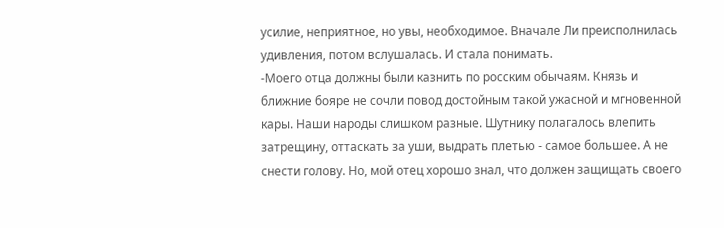усилие, неприятное, но увы, необходимое. Вначале Ли преисполнилась удивления, потом вслушалась. И стала понимать.
-Моего отца должны были казнить по росским обычаям. Князь и ближние бояре не сочли повод достойным такой ужасной и мгновенной кары. Наши народы слишком разные. Шутнику полагалось влепить затрещину, оттаскать за уши, выдрать плетью - самое большее. А не снести голову. Но, мой отец хорошо знал, что должен защищать своего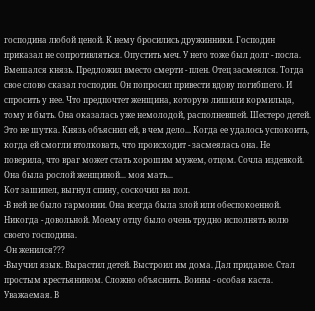господина любой ценой. К нему бросились дружинники. Господин приказал не сопротивляться. Опустить меч. У него тоже был долг - посла. Вмешался князь. Предложил вместо смерти - плен. Отец засмеялся. Тогда свое слово сказал господин. Он попросил привести вдову погибшего. И спросить у нее. Что предпочтет женщина, которую лишили кормильца, тому и быть. Она оказалась уже немолодой, располневшей. Шестеро детей. Это не шутка. Князь объяснил ей, в чем дело... Когда ее удалось успокоить, когда ей смогли втолковать, что происходит - засмеялась она. Не поверила, что враг может стать хорошим мужем, отцом. Сочла издевкой. Она была рослой женщиной... моя мать...
Кот зашипел, выгнул спину, соскочил на пол.
-В ней не было гармонии. Она всегда была злой или обеспокоенной. Никогда - довольной. Моему отцу было очень трудно исполнять волю своего господина.
-Он женился???
-Выучил язык. Вырастил детей. Выстроил им дома. Дал приданое. Стал простым крестьянином. Сложно объяснить. Воины - особая каста. Уважаемая. В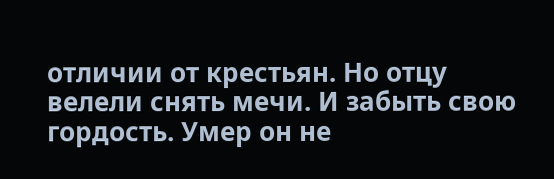отличии от крестьян. Но отцу велели снять мечи. И забыть свою гордость. Умер он не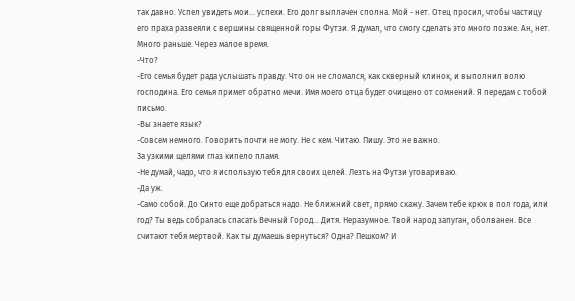так давно. Успел увидеть мои... успехи. Его долг выплачен сполна. Мой - нет. Отец просил, чтобы частицу его праха развеяли с вершины священной горы Футзи. Я думал, что смогу сделать это много позже. Ан, нет. Много раньше. Через малое время.
-Что?
-Его семья будет рада услышать правду. Что он не сломался, как скверный клинок, и выполнил волю господина. Его семья примет обратно мечи. Имя моего отца будет очищено от сомнений. Я передам с тобой письмо.
-Вы знаете язык?
-Совсем немного. Говорить почти не могу. Не с кем. Читаю. Пишу. Это не важно.
За узкими щелями глаз кипело пламя.
-Не думай, чадо, что я использую тебя для своих целей. Лезть на Футзи уговариваю.
-Да уж.
-Само собой. До Синто еще добраться надо. Не ближний свет, прямо скажу. Зачем тебе крюк в пол года, или год? Ты ведь собралась спасать Вечный Город... Дитя. Неразумное. Твой народ запуган, оболванен. Все считают тебя мертвой. Как ты думаешь вернуться? Одна? Пешком? И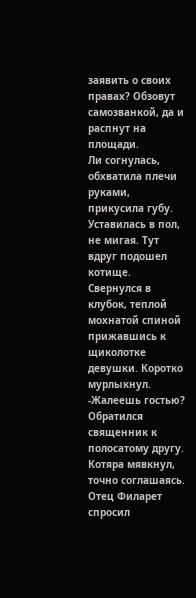заявить о своих правах? Обзовут самозванкой, да и распнут на площади.
Ли согнулась, обхватила плечи руками, прикусила губу. Уставилась в пол, не мигая. Тут вдруг подошел котище. Свернулся в клубок, теплой мохнатой спиной прижавшись к щиколотке девушки. Коротко мурлыкнул.
-Жалеешь гостью?
Обратился священник к полосатому другу. Котяра мявкнул, точно соглашаясь. Отец Филарет спросил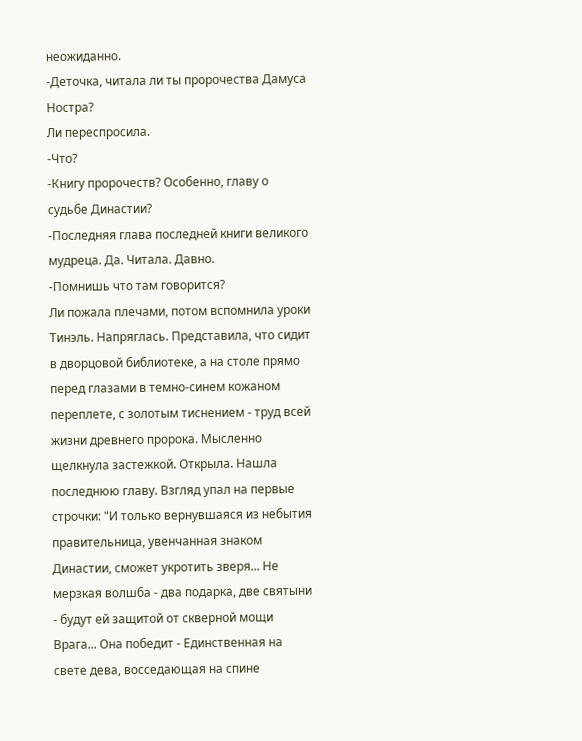неожиданно.
-Деточка, читала ли ты пророчества Дамуса Ностра?
Ли переспросила.
-Что?
-Книгу пророчеств? Особенно, главу о судьбе Династии?
-Последняя глава последней книги великого мудреца. Да. Читала. Давно.
-Помнишь что там говорится?
Ли пожала плечами, потом вспомнила уроки Тинэль. Напряглась. Представила, что сидит в дворцовой библиотеке, а на столе прямо перед глазами в темно-синем кожаном переплете, с золотым тиснением - труд всей жизни древнего пророка. Мысленно щелкнула застежкой. Открыла. Нашла последнюю главу. Взгляд упал на первые строчки: "И только вернувшаяся из небытия правительница, увенчанная знаком Династии, сможет укротить зверя... Не мерзкая волшба - два подарка, две святыни - будут ей защитой от скверной мощи Врага... Она победит - Единственная на свете дева, восседающая на спине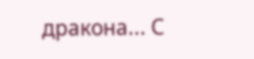дракона... С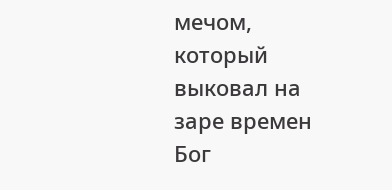мечом, который выковал на заре времен Бог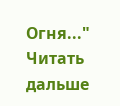Огня..."
Читать дальше